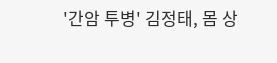'간암 투병' 김정태, 몸 상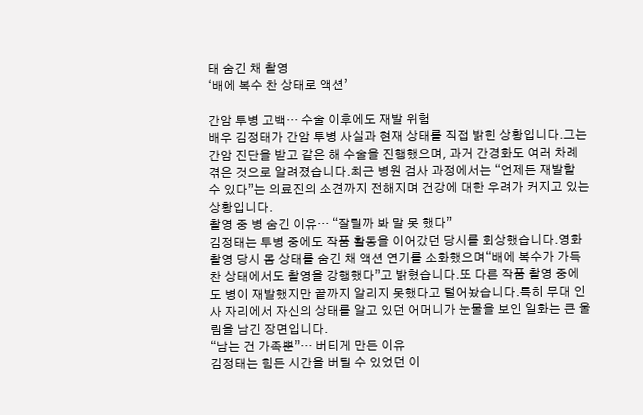태 숨긴 채 촬영
‘배에 복수 찬 상태로 액션’

간암 투병 고백… 수술 이후에도 재발 위험
배우 김정태가 간암 투병 사실과 현재 상태를 직접 밝힌 상황입니다.그는 간암 진단을 받고 같은 해 수술을 진행했으며, 과거 간경화도 여러 차례 겪은 것으로 알려졌습니다.최근 병원 검사 과정에서는 “언제든 재발할 수 있다”는 의료진의 소견까지 전해지며 건강에 대한 우려가 커지고 있는 상황입니다.
촬영 중 병 숨긴 이유… “잘릴까 봐 말 못 했다”
김정태는 투병 중에도 작품 활동을 이어갔던 당시를 회상했습니다.영화 촬영 당시 몸 상태를 숨긴 채 액션 연기를 소화했으며“배에 복수가 가득 찬 상태에서도 촬영을 강행했다”고 밝혔습니다.또 다른 작품 촬영 중에도 병이 재발했지만 끝까지 알리지 못했다고 털어놨습니다.특히 무대 인사 자리에서 자신의 상태를 알고 있던 어머니가 눈물을 보인 일화는 큰 울림을 남긴 장면입니다.
“남는 건 가족뿐”… 버티게 만든 이유
김정태는 힘든 시간을 버틸 수 있었던 이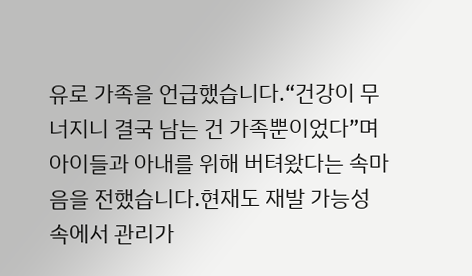유로 가족을 언급했습니다.“건강이 무너지니 결국 남는 건 가족뿐이었다”며아이들과 아내를 위해 버텨왔다는 속마음을 전했습니다.현재도 재발 가능성 속에서 관리가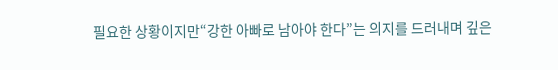필요한 상황이지만“강한 아빠로 남아야 한다”는 의지를 드러내며 깊은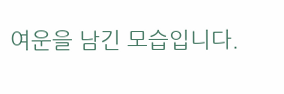여운을 남긴 모습입니다.